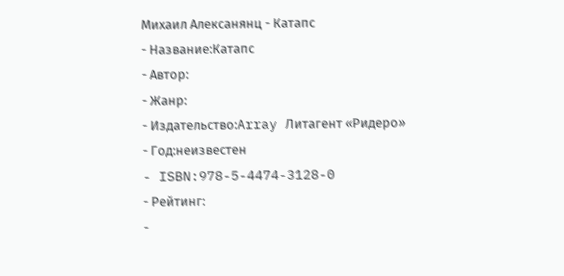Михаил Алексанянц - Катапс
- Название:Катапс
- Автор:
- Жанр:
- Издательство:Array Литагент «Ридеро»
- Год:неизвестен
- ISBN:978-5-4474-3128-0
- Рейтинг:
-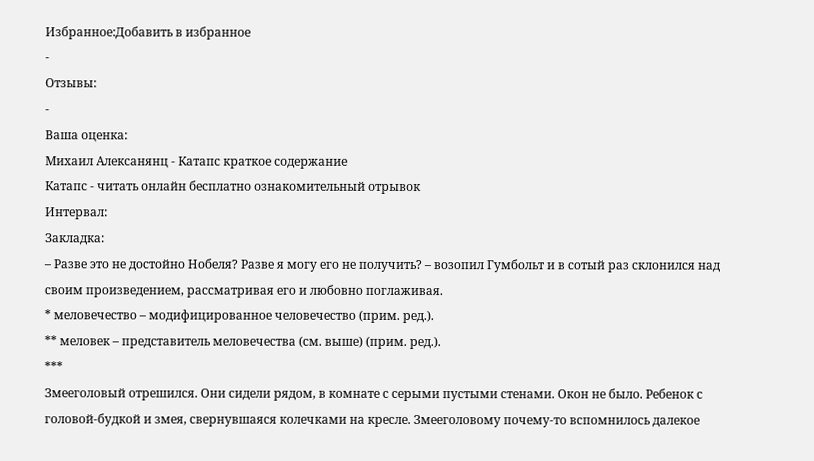Избранное:Добавить в избранное
-
Отзывы:
-
Ваша оценка:
Михаил Алексанянц - Катапс краткое содержание
Катапс - читать онлайн бесплатно ознакомительный отрывок
Интервал:
Закладка:
– Разве это не достойно Нобеля? Разве я могу его не получить? – возопил Гумбольт и в сотый раз склонился над своим произведением, рассматривая его и любовно поглаживая.
* меловечество – модифицированное человечество (прим. ред.).
** меловек – представитель меловечества (см. выше) (прим. ред.).
***
Змееголовый отрешился. Они сидели рядом, в комнате с серыми пустыми стенами. Окон не было. Ребенок с головой-будкой и змея, свернувшаяся колечками на кресле. Змееголовому почему-то вспомнилось далекое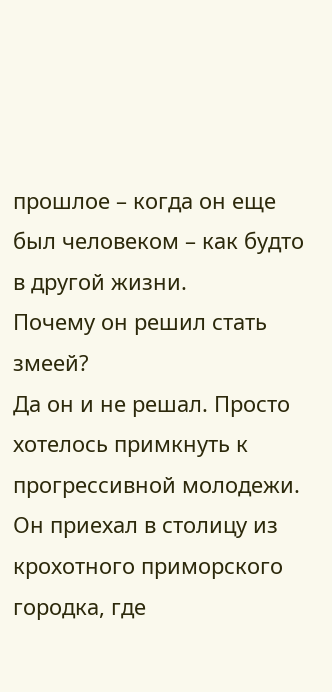прошлое – когда он еще был человеком – как будто в другой жизни.
Почему он решил стать змеей?
Да он и не решал. Просто хотелось примкнуть к прогрессивной молодежи. Он приехал в столицу из крохотного приморского городка, где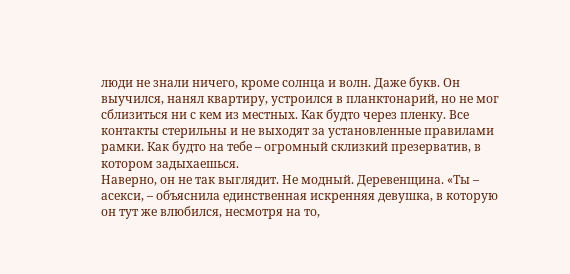люди не знали ничего, кроме солнца и волн. Даже букв. Он выучился, нанял квартиру, устроился в планктонарий, но не мог сблизиться ни с кем из местных. Как будто через пленку. Все контакты стерильны и не выходят за установленные правилами рамки. Как будто на тебе – огромный склизкий презерватив, в котором задыхаешься.
Наверно, он не так выглядит. Не модный. Деревенщина. «Ты – асекси, – объяснила единственная искренняя девушка, в которую он тут же влюбился, несмотря на то,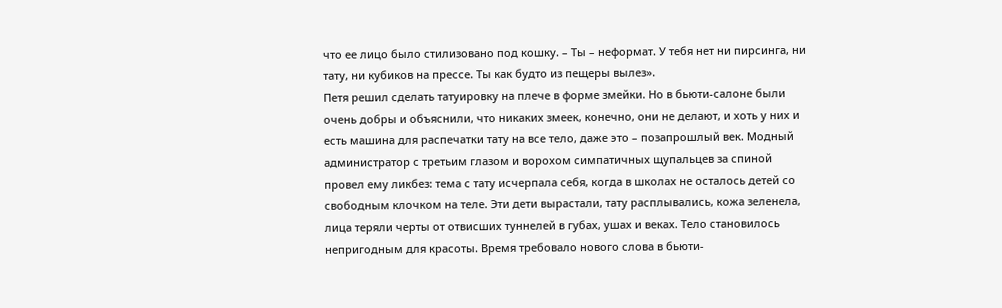что ее лицо было стилизовано под кошку. – Ты – неформат. У тебя нет ни пирсинга, ни тату, ни кубиков на прессе. Ты как будто из пещеры вылез».
Петя решил сделать татуировку на плече в форме змейки. Но в бьюти-салоне были очень добры и объяснили, что никаких змеек, конечно, они не делают, и хоть у них и есть машина для распечатки тату на все тело, даже это – позапрошлый век. Модный администратор с третьим глазом и ворохом симпатичных щупальцев за спиной провел ему ликбез: тема с тату исчерпала себя, когда в школах не осталось детей со свободным клочком на теле. Эти дети вырастали, тату расплывались, кожа зеленела, лица теряли черты от отвисших туннелей в губах, ушах и веках. Тело становилось непригодным для красоты. Время требовало нового слова в бьюти-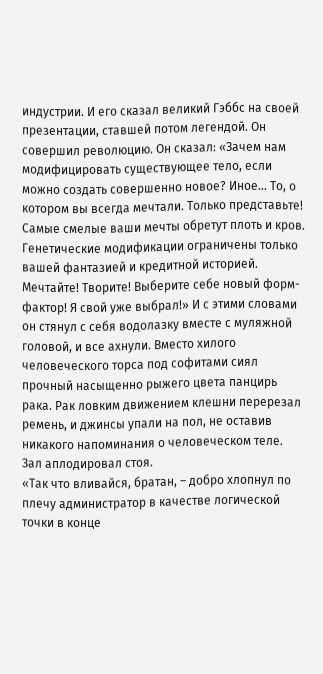индустрии. И его сказал великий Гэббс на своей презентации, ставшей потом легендой. Он совершил революцию. Он сказал: «Зачем нам модифицировать существующее тело, если можно создать совершенно новое? Иное… То, о котором вы всегда мечтали. Только представьте! Самые смелые ваши мечты обретут плоть и кров. Генетические модификации ограничены только вашей фантазией и кредитной историей. Мечтайте! Творите! Выберите себе новый форм-фактор! Я свой уже выбрал!» И с этими словами он стянул с себя водолазку вместе с муляжной головой, и все ахнули. Вместо хилого человеческого торса под софитами сиял прочный насыщенно рыжего цвета панцирь рака. Рак ловким движением клешни перерезал ремень, и джинсы упали на пол, не оставив никакого напоминания о человеческом теле. Зал аплодировал стоя.
«Так что вливайся, братан, – добро хлопнул по плечу администратор в качестве логической точки в конце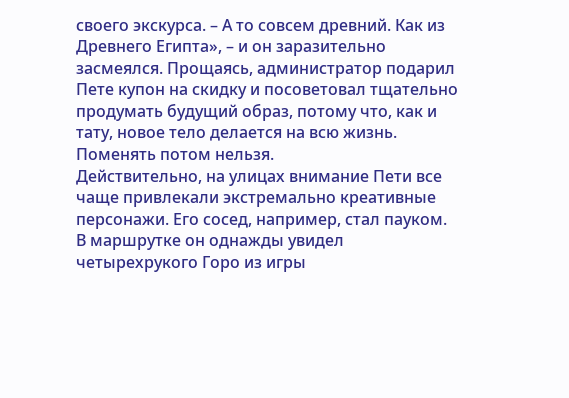своего экскурса. – А то совсем древний. Как из Древнего Египта», – и он заразительно засмеялся. Прощаясь, администратор подарил Пете купон на скидку и посоветовал тщательно продумать будущий образ, потому что, как и тату, новое тело делается на всю жизнь. Поменять потом нельзя.
Действительно, на улицах внимание Пети все чаще привлекали экстремально креативные персонажи. Его сосед, например, стал пауком. В маршрутке он однажды увидел четырехрукого Горо из игры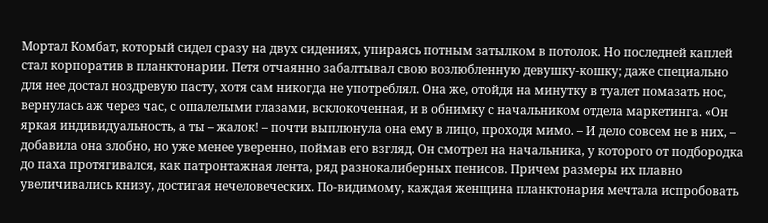Мортал Комбат, который сидел сразу на двух сидениях, упираясь потным затылком в потолок. Но последней каплей стал корпоратив в планктонарии. Петя отчаянно забалтывал свою возлюбленную девушку-кошку; даже специально для нее достал ноздревую пасту, хотя сам никогда не употреблял. Она же, отойдя на минутку в туалет помазать нос, вернулась аж через час, с ошалелыми глазами, всклокоченная, и в обнимку с начальником отдела маркетинга. «Он яркая индивидуальность, а ты – жалок! – почти выплюнула она ему в лицо, проходя мимо. – И дело совсем не в них, – добавила она злобно, но уже менее уверенно, поймав его взгляд. Он смотрел на начальника, у которого от подбородка до паха протягивался, как патронтажная лента, ряд разнокалиберных пенисов. Причем размеры их плавно увеличивались книзу, достигая нечеловеческих. По-видимому, каждая женщина планктонария мечтала испробовать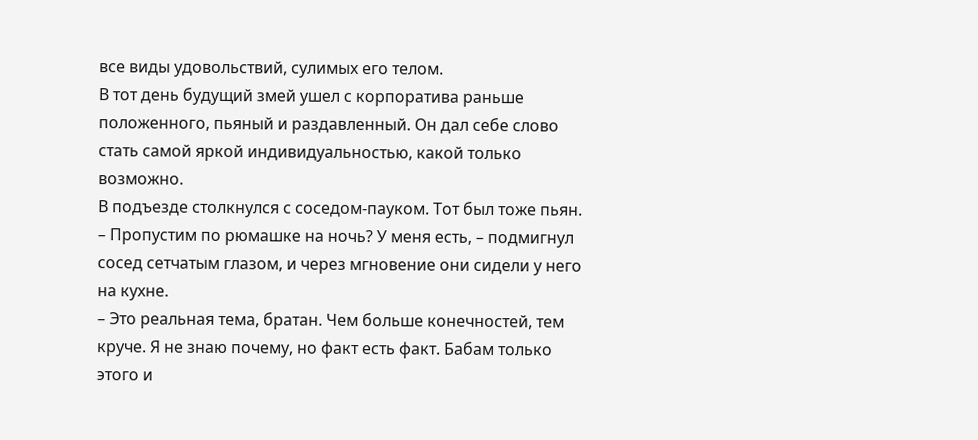все виды удовольствий, сулимых его телом.
В тот день будущий змей ушел с корпоратива раньше положенного, пьяный и раздавленный. Он дал себе слово стать самой яркой индивидуальностью, какой только возможно.
В подъезде столкнулся с соседом-пауком. Тот был тоже пьян.
– Пропустим по рюмашке на ночь? У меня есть, – подмигнул сосед сетчатым глазом, и через мгновение они сидели у него на кухне.
– Это реальная тема, братан. Чем больше конечностей, тем круче. Я не знаю почему, но факт есть факт. Бабам только этого и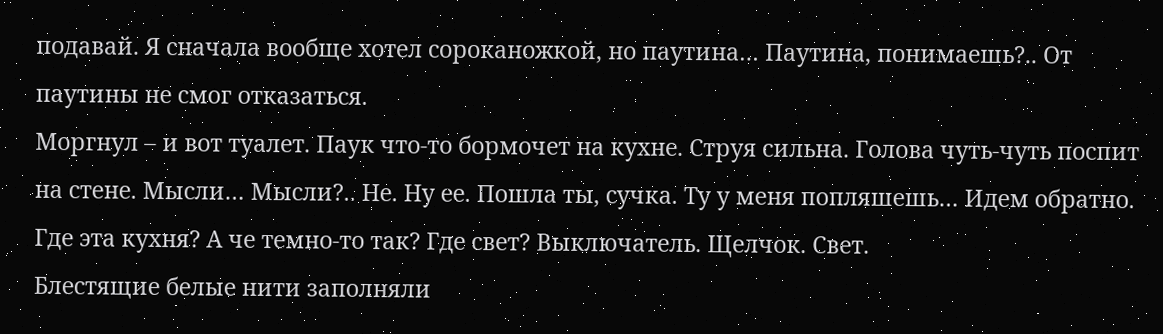подавай. Я сначала вообще хотел сороканожкой, но паутина… Паутина, понимаешь?.. От паутины не смог отказаться.
Моргнул – и вот туалет. Паук что-то бормочет на кухне. Струя сильна. Голова чуть-чуть поспит на стене. Мысли… Мысли?.. Не. Ну ее. Пошла ты, сучка. Ту у меня попляшешь… Идем обратно. Где эта кухня? А че темно-то так? Где свет? Выключатель. Щелчок. Свет.
Блестящие белые нити заполняли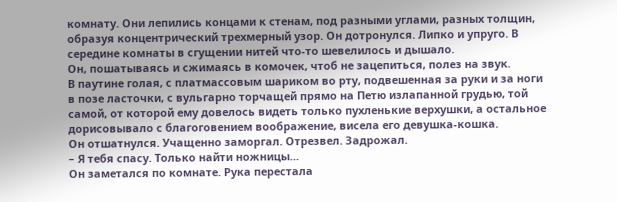комнату. Они лепились концами к стенам, под разными углами, разных толщин, образуя концентрический трехмерный узор. Он дотронулся. Липко и упруго. В середине комнаты в сгущении нитей что-то шевелилось и дышало.
Он, пошатываясь и сжимаясь в комочек, чтоб не зацепиться, полез на звук.
В паутине голая, с платмассовым шариком во рту, подвешенная за руки и за ноги в позе ласточки, с вульгарно торчащей прямо на Петю излапанной грудью, той самой, от которой ему довелось видеть только пухленькие верхушки, а остальное дорисовывало с благоговением воображение, висела его девушка-кошка.
Он отшатнулся. Учащенно заморгал. Отрезвел. Задрожал.
– Я тебя спасу. Только найти ножницы…
Он заметался по комнате. Рука перестала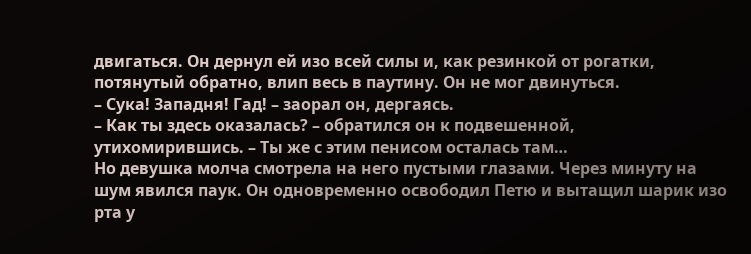двигаться. Он дернул ей изо всей силы и, как резинкой от рогатки, потянутый обратно, влип весь в паутину. Он не мог двинуться.
– Сука! Западня! Гад! – заорал он, дергаясь.
– Как ты здесь оказалась? – обратился он к подвешенной, утихомирившись. – Ты же с этим пенисом осталась там…
Но девушка молча смотрела на него пустыми глазами. Через минуту на шум явился паук. Он одновременно освободил Петю и вытащил шарик изо рта у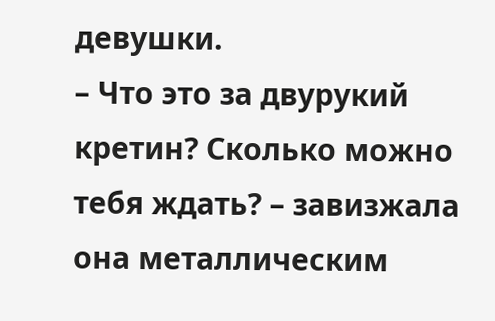девушки.
– Что это за двурукий кретин? Сколько можно тебя ждать? – завизжала она металлическим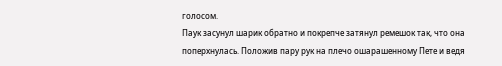голосом.
Паук засунул шарик обратно и покрепче затянул ремешок так, что она поперхнулась. Положив пару рук на плечо ошарашенному Пете и ведя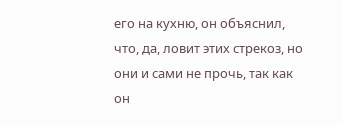его на кухню, он объяснил, что, да, ловит этих стрекоз, но они и сами не прочь, так как он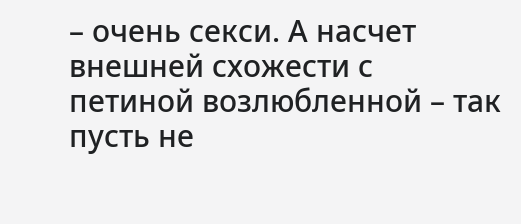– очень секси. А насчет внешней схожести с петиной возлюбленной – так пусть не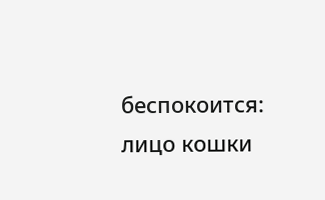беспокоится: лицо кошки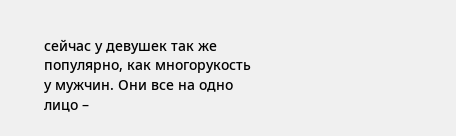сейчас у девушек так же популярно, как многорукость у мужчин. Они все на одно лицо –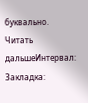буквально.
Читать дальшеИнтервал:
Закладка: